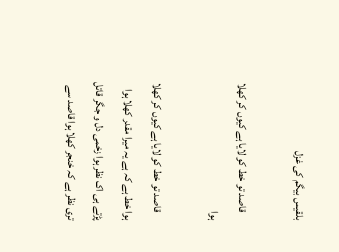بلقیس بیگم کی غزل

    قاصد تو خط کو لایا ہے کیوں کر کھلا ہوا

    قاصد تو خط کو لایا ہے کیوں کر کھلا ہوا خط ہے کہ ہے یہ میرا مقدر کھلا ہوا پڑتے ہی اک نظر ہوا زخمی دل و جگر قاتل تری نظر ہے کہ خنجر کھلا ہوا قاصد سے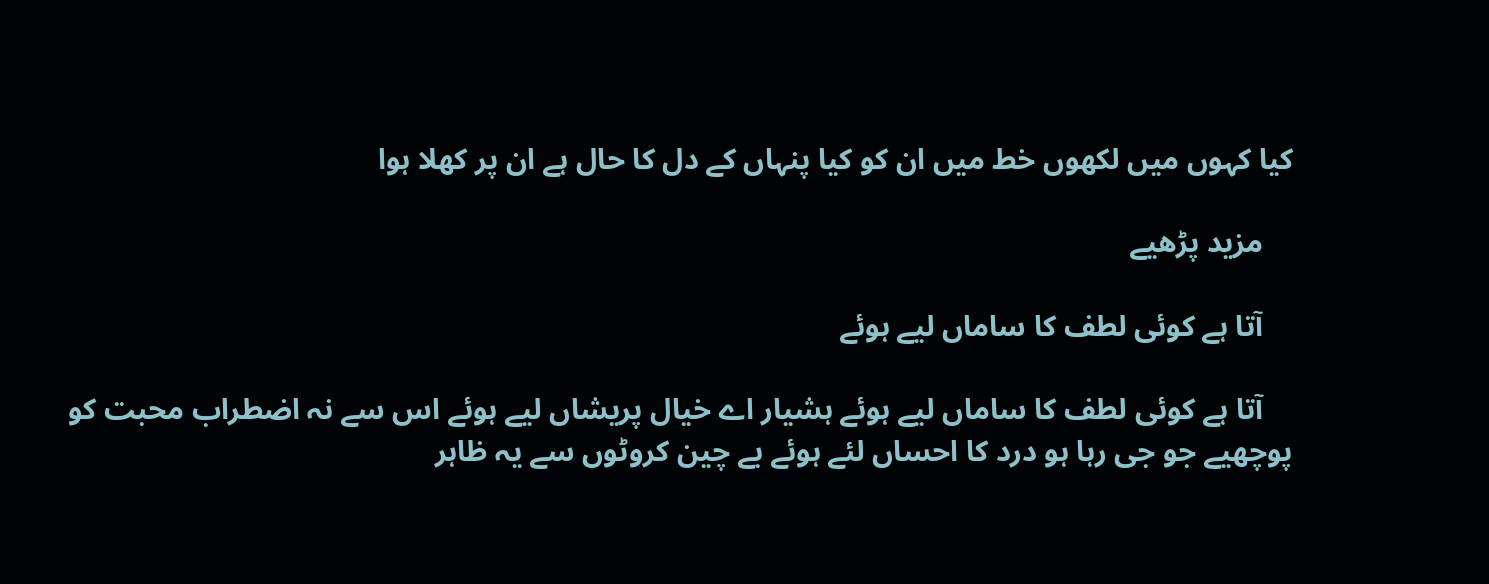کیا کہوں میں لکھوں خط میں ان کو کیا پنہاں کے دل کا حال ہے ان پر کھلا ہوا

    مزید پڑھیے

    آتا ہے کوئی لطف کا ساماں لیے ہوئے

    آتا ہے کوئی لطف کا ساماں لیے ہوئے ہشیار اے خیال پریشاں لیے ہوئے اس سے نہ اضطراب محبت کو پوچھیے جو جی رہا ہو درد کا احساں لئے ہوئے بے چین کروٹوں سے یہ ظاہر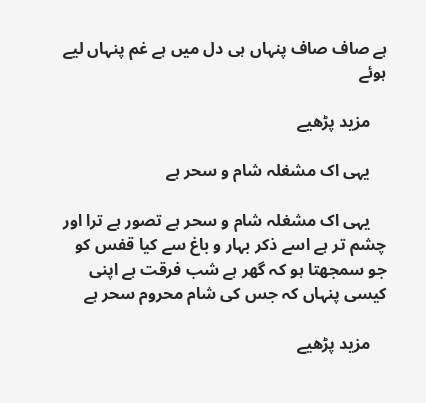ہے صاف صاف پنہاں ہی دل میں ہے غم پنہاں لیے ہوئے

    مزید پڑھیے

    یہی اک مشغلہ شام و سحر ہے

    یہی اک مشغلہ شام و سحر ہے تصور ہے ترا اور چشم تر ہے اسے ذکر بہار و باغ سے کیا قفس کو جو سمجھتا ہو کہ گھر ہے شب فرقت ہے اپنی کیسی پنہاں کہ جس کی شام محروم سحر ہے

    مزید پڑھیے